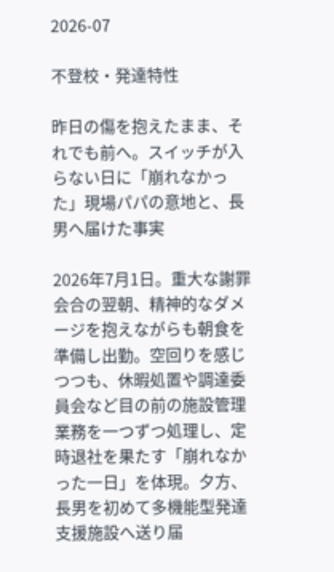2026-07

不登校・発達特性

昨日の傷を抱えたまま、それでも前へ。スイッチが入らない日に「崩れなかった」現場パパの意地と、長男へ届けた事実

2026年7月1日。重大な謝罪会合の翌朝、精神的なダメージを抱えながらも朝食を準備し出勤。空回りを感じつつも、休暇処置や調達委員会など目の前の施設管理業務を一つずつ処理し、定時退社を果たす「崩れなかった一日」を体現。夕方、長男を初めて多機能型発達支援施設へ送り届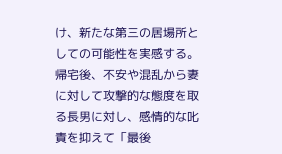け、新たな第三の居場所としての可能性を実感する。帰宅後、不安や混乱から妻に対して攻撃的な態度を取る長男に対し、感情的な叱責を抑えて「最後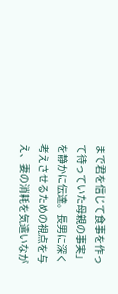まで君を信じて食事を作って待っていた母親の事実」を静かに伝達。長男に深く考えさせるための視点を与え、妻の消耗を気遣いなが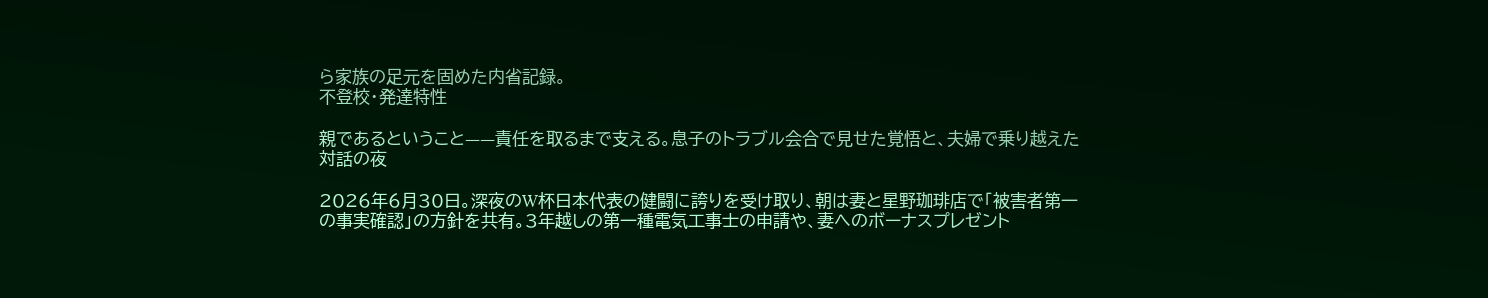ら家族の足元を固めた内省記録。
不登校・発達特性

親であるということ——責任を取るまで支える。息子のトラブル会合で見せた覚悟と、夫婦で乗り越えた対話の夜

2026年6月30日。深夜のW杯日本代表の健闘に誇りを受け取り、朝は妻と星野珈琲店で「被害者第一の事実確認」の方針を共有。3年越しの第一種電気工事士の申請や、妻へのボーナスプレゼント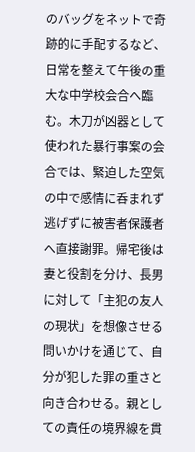のバッグをネットで奇跡的に手配するなど、日常を整えて午後の重大な中学校会合へ臨む。木刀が凶器として使われた暴行事案の会合では、緊迫した空気の中で感情に呑まれず逃げずに被害者保護者へ直接謝罪。帰宅後は妻と役割を分け、長男に対して「主犯の友人の現状」を想像させる問いかけを通じて、自分が犯した罪の重さと向き合わせる。親としての責任の境界線を貫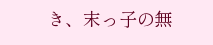き、末っ子の無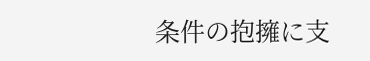条件の抱擁に支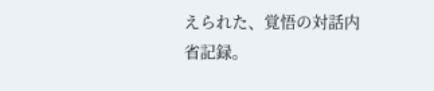えられた、覚悟の対話内省記録。